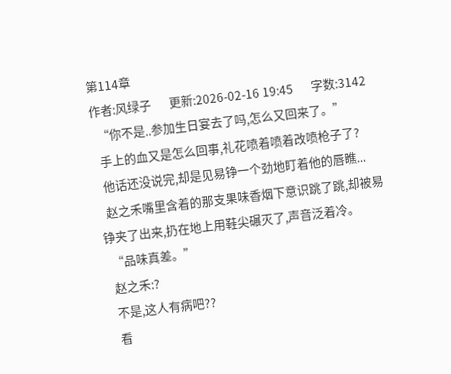第114章
作者:风绿子      更新:2026-02-16 19:45      字数:3142
  “你不是..参加生日宴去了吗,怎么又回来了。”
  手上的血又是怎么回事,礼花喷着喷着改喷枪子了?
  他话还没说完,却是见易铮一个劲地盯着他的唇瞧...
  赵之禾嘴里含着的那支果味香烟下意识跳了跳,却被易铮夹了出来,扔在地上用鞋尖碾灭了,声音泛着冷。
  “品味真差。”
  赵之禾:?
  不是,这人有病吧??
  看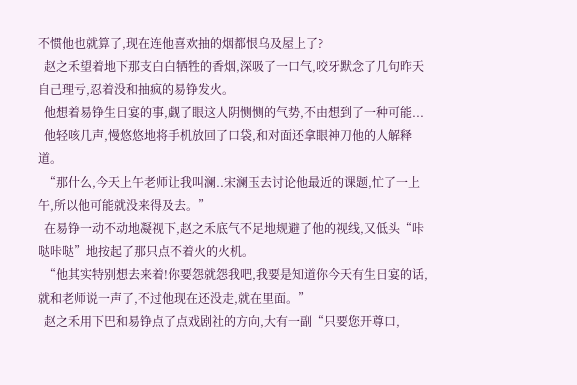不惯他也就算了,现在连他喜欢抽的烟都恨乌及屋上了?
  赵之禾望着地下那支白白牺牲的香烟,深吸了一口气,咬牙默念了几句昨天自己理亏,忍着没和抽疯的易铮发火。
  他想着易铮生日宴的事,觑了眼这人阴恻恻的气势,不由想到了一种可能...
  他轻咳几声,慢悠悠地将手机放回了口袋,和对面还拿眼神刀他的人解释道。
  “那什么,今天上午老师让我叫澜..宋澜玉去讨论他最近的课题,忙了一上午,所以他可能就没来得及去。”
  在易铮一动不动地凝视下,赵之禾底气不足地规避了他的视线,又低头“咔哒咔哒”地按起了那只点不着火的火机。
  “他其实特别想去来着!你要怨就怨我吧,我要是知道你今天有生日宴的话,就和老师说一声了,不过他现在还没走,就在里面。”
  赵之禾用下巴和易铮点了点戏剧社的方向,大有一副“只要您开尊口,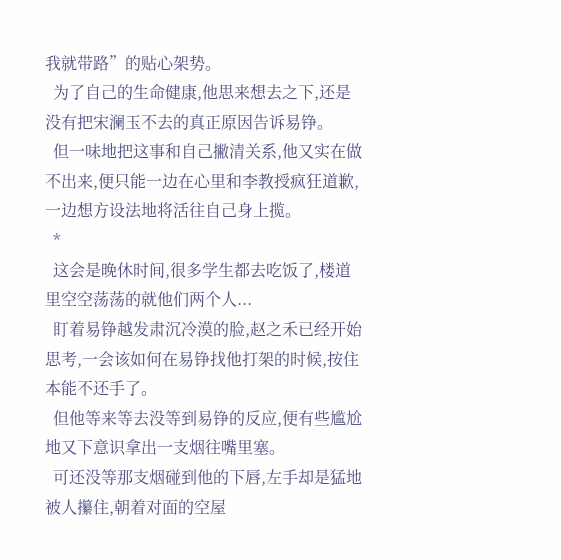我就带路”的贴心架势。
  为了自己的生命健康,他思来想去之下,还是没有把宋澜玉不去的真正原因告诉易铮。
  但一味地把这事和自己撇清关系,他又实在做不出来,便只能一边在心里和李教授疯狂道歉,一边想方设法地将活往自己身上揽。
  *
  这会是晚休时间,很多学生都去吃饭了,楼道里空空荡荡的就他们两个人...
  盯着易铮越发肃沉冷漠的脸,赵之禾已经开始思考,一会该如何在易铮找他打架的时候,按住本能不还手了。
  但他等来等去没等到易铮的反应,便有些尴尬地又下意识拿出一支烟往嘴里塞。
  可还没等那支烟碰到他的下唇,左手却是猛地被人攥住,朝着对面的空屋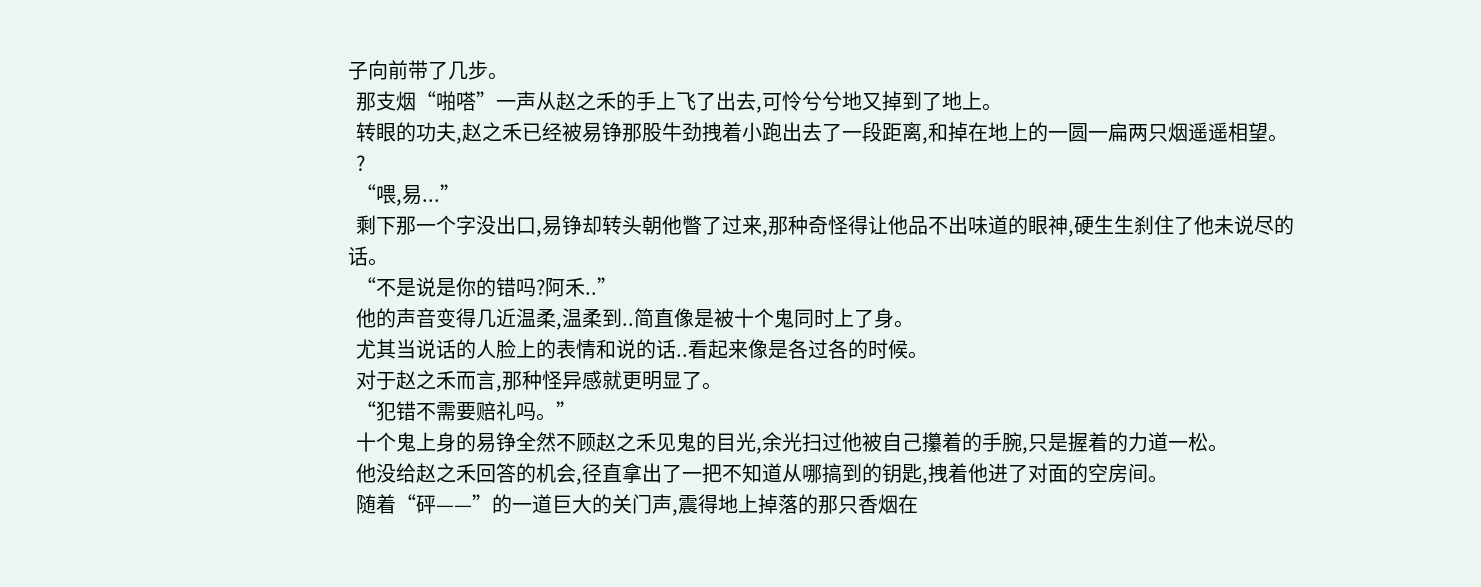子向前带了几步。
  那支烟“啪嗒”一声从赵之禾的手上飞了出去,可怜兮兮地又掉到了地上。
  转眼的功夫,赵之禾已经被易铮那股牛劲拽着小跑出去了一段距离,和掉在地上的一圆一扁两只烟遥遥相望。
  ?
  “喂,易...”
  剩下那一个字没出口,易铮却转头朝他瞥了过来,那种奇怪得让他品不出味道的眼神,硬生生刹住了他未说尽的话。
  “不是说是你的错吗?阿禾..”
  他的声音变得几近温柔,温柔到..简直像是被十个鬼同时上了身。
  尤其当说话的人脸上的表情和说的话..看起来像是各过各的时候。
  对于赵之禾而言,那种怪异感就更明显了。
  “犯错不需要赔礼吗。”
  十个鬼上身的易铮全然不顾赵之禾见鬼的目光,余光扫过他被自己攥着的手腕,只是握着的力道一松。
  他没给赵之禾回答的机会,径直拿出了一把不知道从哪搞到的钥匙,拽着他进了对面的空房间。
  随着“砰——”的一道巨大的关门声,震得地上掉落的那只香烟在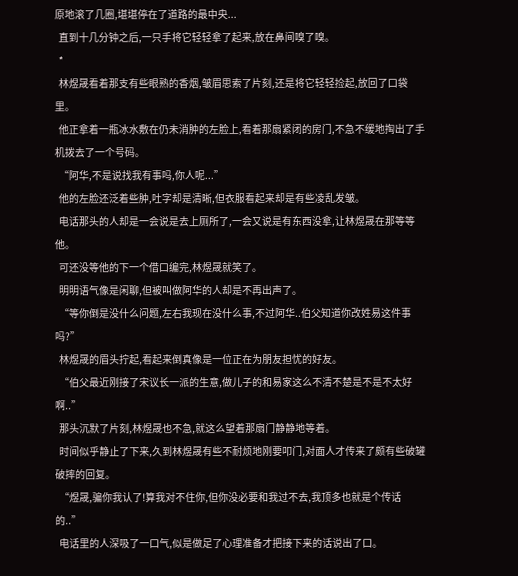原地滚了几圈,堪堪停在了道路的最中央...
  直到十几分钟之后,一只手将它轻轻拿了起来,放在鼻间嗅了嗅。
  *
  林煜晟看着那支有些眼熟的香烟,皱眉思索了片刻,还是将它轻轻捡起,放回了口袋里。
  他正拿着一瓶冰水敷在仍未消肿的左脸上,看着那扇紧闭的房门,不急不缓地掏出了手机拨去了一个号码。
  “阿华,不是说找我有事吗,你人呢...”
  他的左脸还泛着些肿,吐字却是清晰,但衣服看起来却是有些凌乱发皱。
  电话那头的人却是一会说是去上厕所了,一会又说是有东西没拿,让林煜晟在那等等他。
  可还没等他的下一个借口编完,林煜晟就笑了。
  明明语气像是闲聊,但被叫做阿华的人却是不再出声了。
  “等你倒是没什么问题,左右我现在没什么事,不过阿华..伯父知道你改姓易这件事吗?”
  林煜晟的眉头拧起,看起来倒真像是一位正在为朋友担忧的好友。
  “伯父最近刚接了宋议长一派的生意,做儿子的和易家这么不清不楚是不是不太好啊..”
  那头沉默了片刻,林煜晟也不急,就这么望着那扇门静静地等着。
  时间似乎静止了下来,久到林煜晟有些不耐烦地刚要叩门,对面人才传来了颇有些破罐破摔的回复。
  “煜晟,骗你我认了!算我对不住你,但你没必要和我过不去,我顶多也就是个传话的..”
  电话里的人深吸了一口气,似是做足了心理准备才把接下来的话说出了口。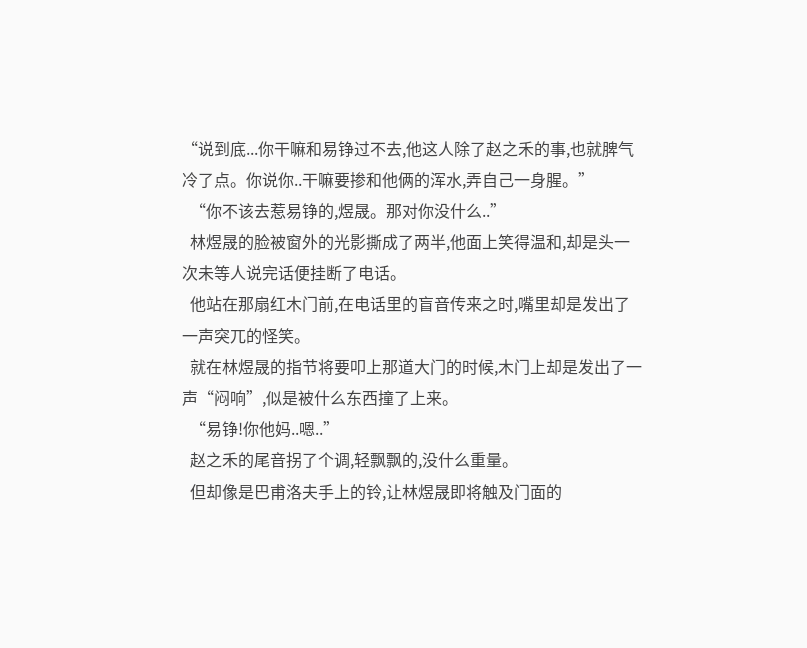“说到底...你干嘛和易铮过不去,他这人除了赵之禾的事,也就脾气冷了点。你说你..干嘛要掺和他俩的浑水,弄自己一身腥。”
  “你不该去惹易铮的,煜晟。那对你没什么..”
  林煜晟的脸被窗外的光影撕成了两半,他面上笑得温和,却是头一次未等人说完话便挂断了电话。
  他站在那扇红木门前,在电话里的盲音传来之时,嘴里却是发出了一声突兀的怪笑。
  就在林煜晟的指节将要叩上那道大门的时候,木门上却是发出了一声“闷响”,似是被什么东西撞了上来。
  “易铮!你他妈..嗯..”
  赵之禾的尾音拐了个调,轻飘飘的,没什么重量。
  但却像是巴甫洛夫手上的铃,让林煜晟即将触及门面的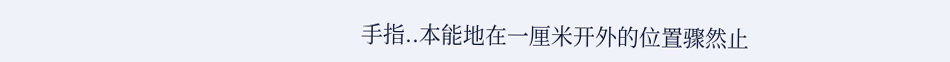手指..本能地在一厘米开外的位置骤然止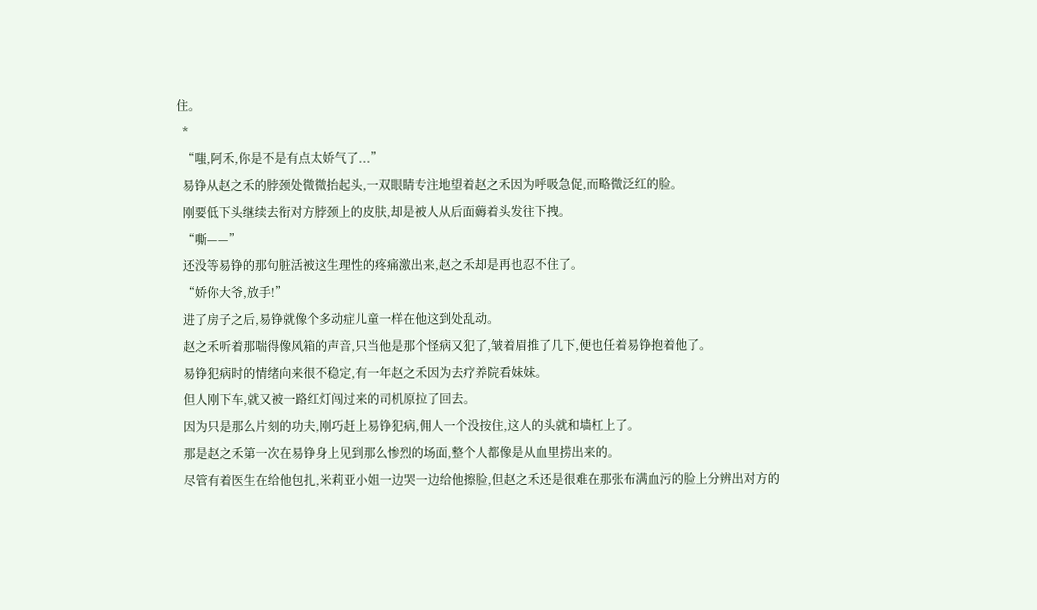住。
  *
  “嗤,阿禾,你是不是有点太娇气了...”
  易铮从赵之禾的脖颈处微微抬起头,一双眼睛专注地望着赵之禾因为呼吸急促,而略微泛红的脸。
  刚要低下头继续去衔对方脖颈上的皮肤,却是被人从后面薅着头发往下拽。
  “嘶——”
  还没等易铮的那句脏活被这生理性的疼痛激出来,赵之禾却是再也忍不住了。
  “娇你大爷,放手!”
  进了房子之后,易铮就像个多动症儿童一样在他这到处乱动。
  赵之禾听着那喘得像风箱的声音,只当他是那个怪病又犯了,皱着眉推了几下,便也任着易铮抱着他了。
  易铮犯病时的情绪向来很不稳定,有一年赵之禾因为去疗养院看妹妹。
  但人刚下车,就又被一路红灯闯过来的司机原拉了回去。
  因为只是那么片刻的功夫,刚巧赶上易铮犯病,佣人一个没按住,这人的头就和墙杠上了。
  那是赵之禾第一次在易铮身上见到那么惨烈的场面,整个人都像是从血里捞出来的。
  尽管有着医生在给他包扎,米莉亚小姐一边哭一边给他擦脸,但赵之禾还是很难在那张布满血污的脸上分辨出对方的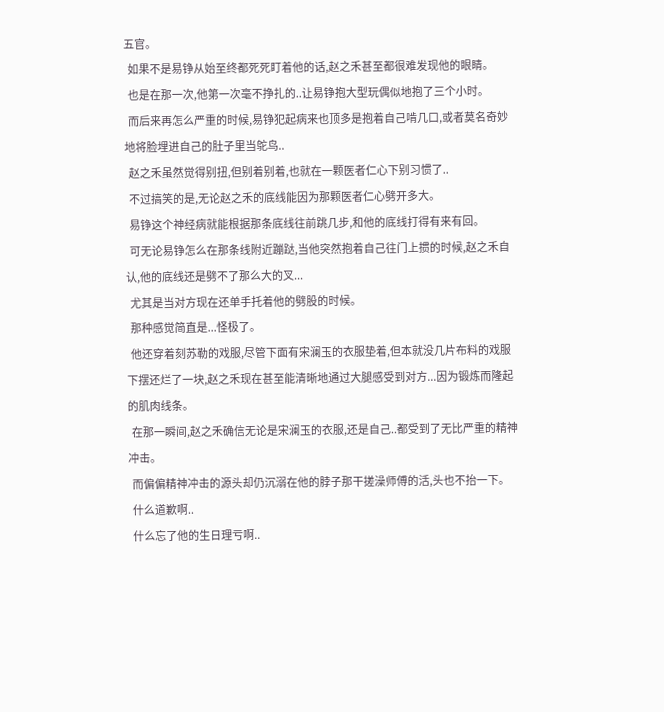五官。
  如果不是易铮从始至终都死死盯着他的话,赵之禾甚至都很难发现他的眼睛。
  也是在那一次,他第一次毫不挣扎的..让易铮抱大型玩偶似地抱了三个小时。
  而后来再怎么严重的时候,易铮犯起病来也顶多是抱着自己啃几口,或者莫名奇妙地将脸埋进自己的肚子里当鸵鸟..
  赵之禾虽然觉得别扭,但别着别着,也就在一颗医者仁心下别习惯了..
  不过搞笑的是,无论赵之禾的底线能因为那颗医者仁心劈开多大。
  易铮这个神经病就能根据那条底线往前跳几步,和他的底线打得有来有回。
  可无论易铮怎么在那条线附近蹦跶,当他突然抱着自己往门上掼的时候,赵之禾自认,他的底线还是劈不了那么大的叉...
  尤其是当对方现在还单手托着他的劈股的时候。
  那种感觉简直是...怪极了。
  他还穿着刻苏勒的戏服,尽管下面有宋澜玉的衣服垫着,但本就没几片布料的戏服下摆还烂了一块,赵之禾现在甚至能清晰地通过大腿感受到对方...因为锻炼而隆起的肌肉线条。
  在那一瞬间,赵之禾确信无论是宋澜玉的衣服,还是自己..都受到了无比严重的精神冲击。
  而偏偏精神冲击的源头却仍沉溺在他的脖子那干搓澡师傅的活,头也不抬一下。
  什么道歉啊..
  什么忘了他的生日理亏啊..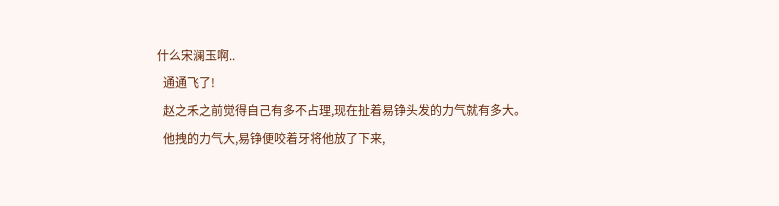什么宋澜玉啊..
  通通飞了!
  赵之禾之前觉得自己有多不占理,现在扯着易铮头发的力气就有多大。
  他拽的力气大,易铮便咬着牙将他放了下来,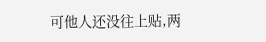可他人还没往上贴,两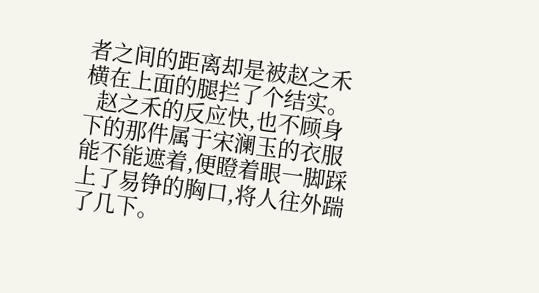者之间的距离却是被赵之禾横在上面的腿拦了个结实。
  赵之禾的反应快,也不顾身下的那件属于宋澜玉的衣服能不能遮着,便瞪着眼一脚踩上了易铮的胸口,将人往外踹了几下。